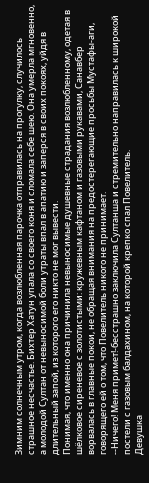Зимним солнечным утром, когда возлюбленная парочка отправилась на прогулку, случилось страшное несчастье. Бихтер Хатун упала со своего коня и сломала себе шею. Она умерла мгновенно, а молодой Султан от невыносимой боли утраты впал в апатию и заперся в своих покоях, уйдя в длительный запой, из которого его никто не мог вывести.
Понимая, что именно она причинила невыносимые душевные страдания возлюбленному, одетая в шёлковое сиреневое с золотистыми: кружевным кафтаном и газовыми рукавами, Санавбер ворвалась в главные покои, не обращая внимания на предостерегающие просьбы Мустафы-аги, говорящего ей о том, что Повелитель никого не принимает.
--Ничего! Меня примет!-бесстрашно заключила Султанша и стремительно направилась к широкой постели с газовым балдахином, на которой крепко спал Повелитель.
Девушка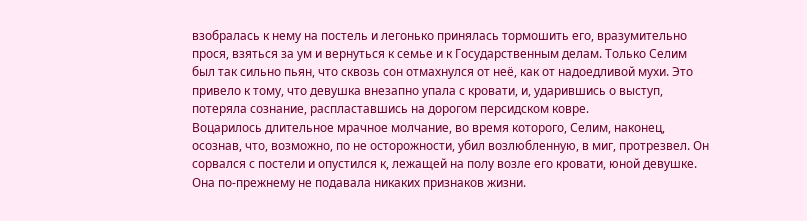взобралась к нему на постель и легонько принялась тормошить его, вразумительно прося, взяться за ум и вернуться к семье и к Государственным делам. Только Селим был так сильно пьян, что сквозь сон отмахнулся от неё, как от надоедливой мухи. Это привело к тому, что девушка внезапно упала с кровати, и, ударившись о выступ, потеряла сознание, распластавшись на дорогом персидском ковре.
Воцарилось длительное мрачное молчание, во время которого, Селим, наконец, осознав, что, возможно, по не осторожности, убил возлюбленную, в миг, протрезвел. Он сорвался с постели и опустился к, лежащей на полу возле его кровати, юной девушке. Она по-прежнему не подавала никаких признаков жизни.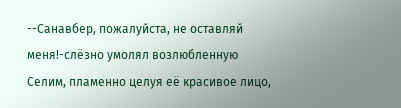--Санавбер, пожалуйста, не оставляй меня!-слёзно умолял возлюбленную Селим, пламенно целуя её красивое лицо,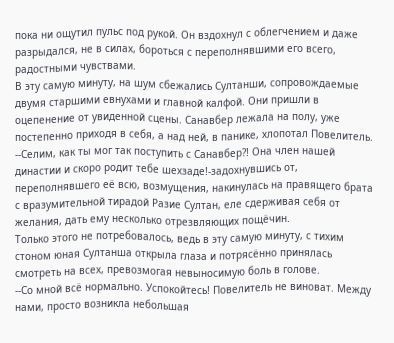пока ни ощутил пульс под рукой. Он вздохнул с облегчением и даже разрыдался, не в силах, бороться с переполнявшими его всего, радостными чувствами.
В эту самую минуту, на шум сбежались Султанши, сопровождаемые двумя старшими евнухами и главной калфой. Они пришли в оцепенение от увиденной сцены. Санавбер лежала на полу, уже постепенно приходя в себя, а над ней, в панике, хлопотал Повелитель.
--Селим, как ты мог так поступить с Санавбер?! Она член нашей династии и скоро родит тебе шехзаде!-задохнувшись от, переполнявшего её всю, возмущения, накинулась на правящего брата с вразумительной тирадой Разие Султан, еле сдерживая себя от желания, дать ему несколько отрезвляющих пощёчин.
Только этого не потребовалось, ведь в эту самую минуту, с тихим стоном юная Султанша открыла глаза и потрясённо принялась смотреть на всех, превозмогая невыносимую боль в голове.
--Со мной всё нормально. Успокойтесь! Повелитель не виноват. Между нами, просто возникла небольшая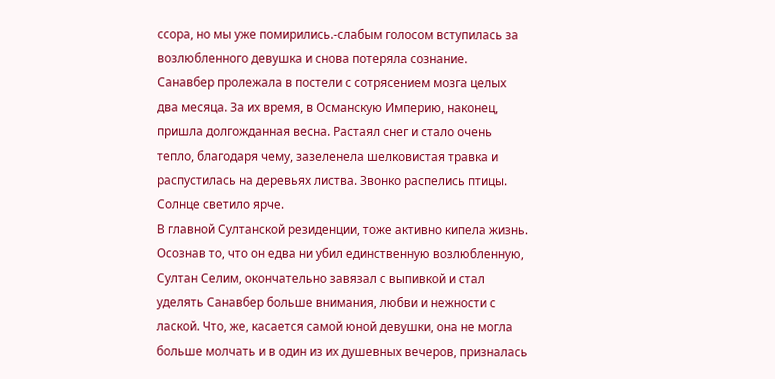ссора, но мы уже помирились.-слабым голосом вступилась за возлюбленного девушка и снова потеряла сознание.
Санавбер пролежала в постели с сотрясением мозга целых два месяца. За их время, в Османскую Империю, наконец, пришла долгожданная весна. Растаял снег и стало очень тепло, благодаря чему, зазеленела шелковистая травка и распустилась на деревьях листва. Звонко распелись птицы. Солнце светило ярче.
В главной Султанской резиденции, тоже активно кипела жизнь. Осознав то, что он едва ни убил единственную возлюбленную, Султан Селим, окончательно завязал с выпивкой и стал уделять Санавбер больше внимания, любви и нежности с лаской. Что, же, касается самой юной девушки, она не могла больше молчать и в один из их душевных вечеров, призналась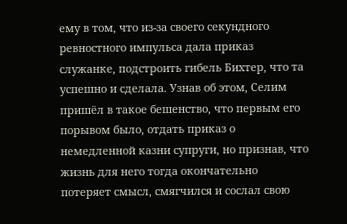ему в том, что из-за своего секундного ревностного импульса дала приказ служанке, подстроить гибель Бихтер, что та успешно и сделала. Узнав об этом, Селим пришёл в такое бешенство, что первым его порывом было, отдать приказ о немедленной казни супруги, но признав, что жизнь для него тогда окончательно потеряет смысл, смягчился и сослал свою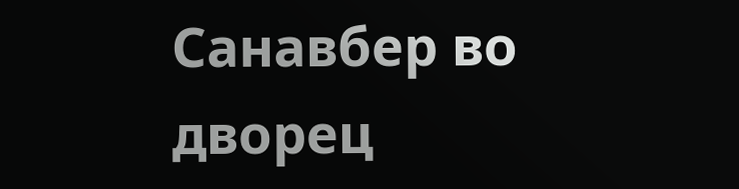Санавбер во дворец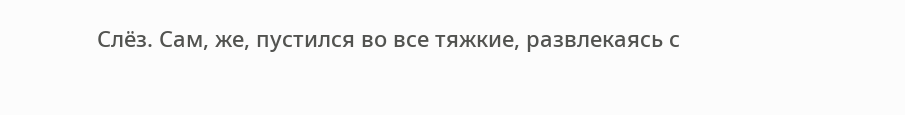Слёз. Сам, же, пустился во все тяжкие, развлекаясь с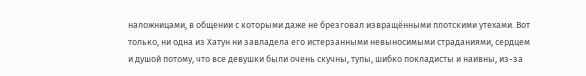наложницами, в общении с которыми даже не брезговал извращёнными плотскими утехами. Вот только, ни одна из Хатун ни завладела его истерзанными невыносимыми страданиями, сердцем и душой потому, что все девушки были очень скучны, тупы, шибко покладисты и наивны, из-за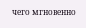чего мгновенно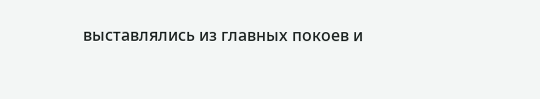выставлялись из главных покоев и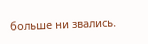больше ни звались.